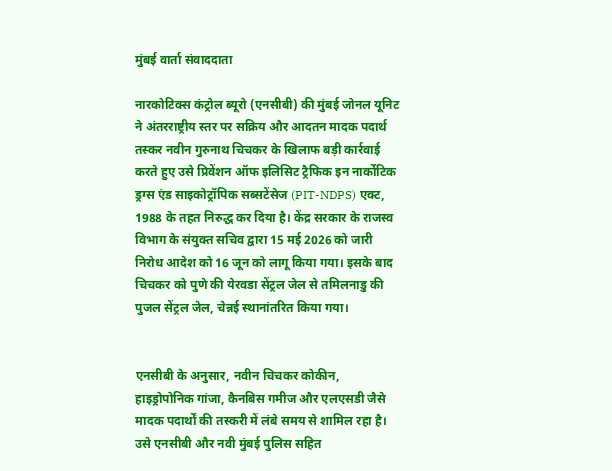मुंबई वार्ता संवाददाता

नारकोटिक्स कंट्रोल ब्यूरो (एनसीबी) की मुंबई जोनल यूनिट ने अंतरराष्ट्रीय स्तर पर सक्रिय और आदतन मादक पदार्थ तस्कर नवीन गुरुनाथ चिचकर के खिलाफ बड़ी कार्रवाई करते हुए उसे प्रिवेंशन ऑफ इलिसिट ट्रैफिक इन नार्कोटिक ड्रग्स एंड साइकोट्रॉपिक सब्सटेंसेज (PIT-NDPS) एक्ट, 1988 के तहत निरुद्ध कर दिया है। केंद्र सरकार के राजस्व विभाग के संयुक्त सचिव द्वारा 15 मई 2026 को जारी निरोध आदेश को 16 जून को लागू किया गया। इसके बाद चिचकर को पुणे की येरवडा सेंट्रल जेल से तमिलनाडु की पुजल सेंट्रल जेल, चेन्नई स्थानांतरित किया गया।


एनसीबी के अनुसार, नवीन चिचकर कोकीन, हाइड्रोपोनिक गांजा, कैनबिस गमीज और एलएसडी जैसे मादक पदार्थों की तस्करी में लंबे समय से शामिल रहा है। उसे एनसीबी और नवी मुंबई पुलिस सहित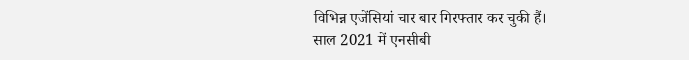विभिन्न एजेंसियां चार बार गिरफ्तार कर चुकी हैं।
साल 2021 में एनसीबी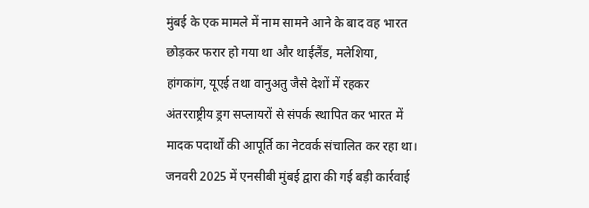मुंबई के एक मामले में नाम सामने आने के बाद वह भारत छोड़कर फरार हो गया था और थाईलैंड, मलेशिया, हांगकांग, यूएई तथा वानुअतु जैसे देशों में रहकर अंतरराष्ट्रीय ड्रग सप्लायरों से संपर्क स्थापित कर भारत में मादक पदार्थों की आपूर्ति का नेटवर्क संचालित कर रहा था।
जनवरी 2025 में एनसीबी मुंबई द्वारा की गई बड़ी कार्रवाई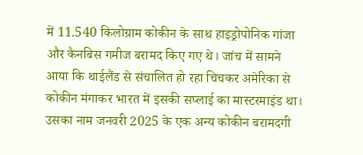में 11.540 किलोग्राम कोकीन के साथ हाइड्रोपोनिक गांजा और कैनबिस गमीज बरामद किए गए थे। जांच में सामने आया कि थाईलैंड से संचालित हो रहा चिचकर अमेरिका से कोकीन मंगाकर भारत में इसकी सप्लाई का मास्टरमाइंड था। उसका नाम जनवरी 2025 के एक अन्य कोकीन बरामदगी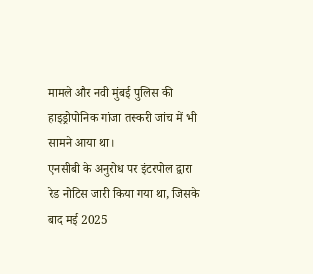मामले और नवी मुंबई पुलिस की हाइड्रोपोनिक गांजा तस्करी जांच में भी सामने आया था।
एनसीबी के अनुरोध पर इंटरपोल द्वारा रेड नोटिस जारी किया गया था, जिसके बाद मई 2025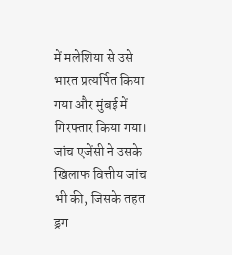में मलेशिया से उसे भारत प्रत्यर्पित किया गया और मुंबई में गिरफ्तार किया गया।
जांच एजेंसी ने उसके खिलाफ वित्तीय जांच भी की, जिसके तहत ड्रग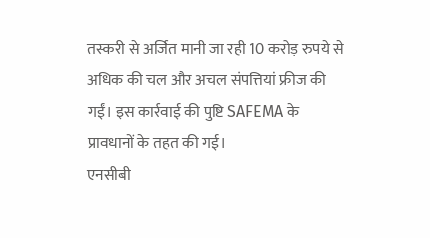तस्करी से अर्जित मानी जा रही 10 करोड़ रुपये से अधिक की चल और अचल संपत्तियां फ्रीज की गईं। इस कार्रवाई की पुष्टि SAFEMA के प्रावधानों के तहत की गई।
एनसीबी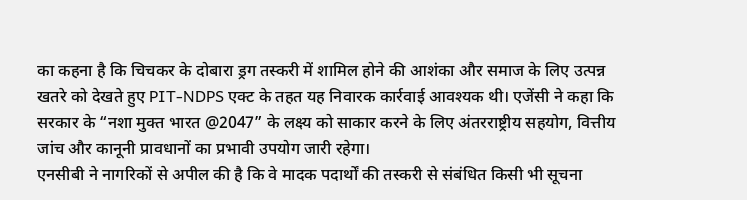का कहना है कि चिचकर के दोबारा ड्रग तस्करी में शामिल होने की आशंका और समाज के लिए उत्पन्न खतरे को देखते हुए PIT-NDPS एक्ट के तहत यह निवारक कार्रवाई आवश्यक थी। एजेंसी ने कहा कि सरकार के “नशा मुक्त भारत @2047” के लक्ष्य को साकार करने के लिए अंतरराष्ट्रीय सहयोग, वित्तीय जांच और कानूनी प्रावधानों का प्रभावी उपयोग जारी रहेगा।
एनसीबी ने नागरिकों से अपील की है कि वे मादक पदार्थों की तस्करी से संबंधित किसी भी सूचना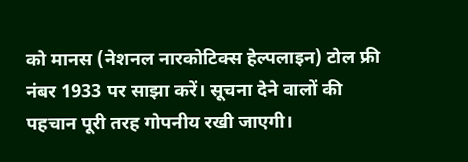को मानस (नेशनल नारकोटिक्स हेल्पलाइन) टोल फ्री नंबर 1933 पर साझा करें। सूचना देने वालों की पहचान पूरी तरह गोपनीय रखी जाएगी।